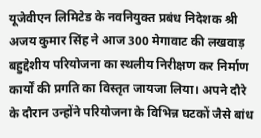यूजेवीएन लिमिटेड के नवनियुक्त प्रबंध निदेशक श्री अजय कुमार सिंह ने आज 300 मेगावाट की लखवाड़ बहुद्देशीय परियोजना का स्थलीय निरीक्षण कर निर्माण कार्यों की प्रगति का विस्तृत जायजा लिया। अपने दौरे के दौरान उन्होंने परियोजना के विभिन्न घटकों जैसे बांध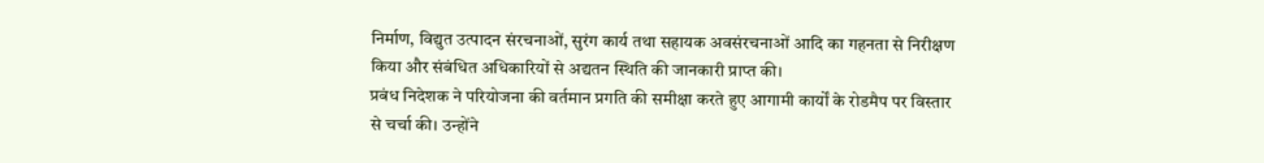निर्माण, विद्युत उत्पादन संरचनाओं, सुरंग कार्य तथा सहायक अवसंरचनाओं आदि का गहनता से निरीक्षण किया और संबंधित अधिकारियों से अद्यतन स्थिति की जानकारी प्राप्त की।
प्रबंध निदेशक ने परियोजना की वर्तमान प्रगति की समीक्षा करते हुए आगामी कार्यों के रोडमैप पर विस्तार से चर्चा की। उन्होंने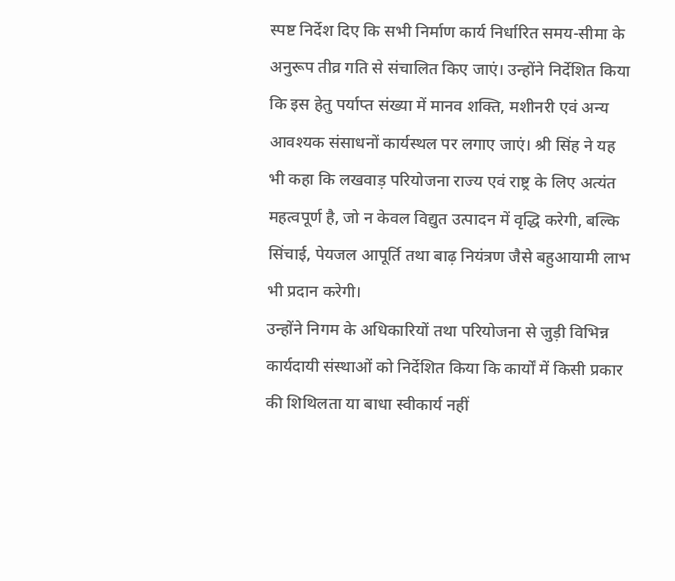स्पष्ट निर्देश दिए कि सभी निर्माण कार्य निर्धारित समय-सीमा के अनुरूप तीव्र गति से संचालित किए जाएं। उन्होंने निर्देशित किया कि इस हेतु पर्याप्त संख्या में मानव शक्ति, मशीनरी एवं अन्य आवश्यक संसाधनों कार्यस्थल पर लगाए जाएं। श्री सिंह ने यह भी कहा कि लखवाड़ परियोजना राज्य एवं राष्ट्र के लिए अत्यंत महत्वपूर्ण है, जो न केवल विद्युत उत्पादन में वृद्धि करेगी, बल्कि सिंचाई, पेयजल आपूर्ति तथा बाढ़ नियंत्रण जैसे बहुआयामी लाभ भी प्रदान करेगी।
उन्होंने निगम के अधिकारियों तथा परियोजना से जुड़ी विभिन्न कार्यदायी संस्थाओं को निर्देशित किया कि कार्यों में किसी प्रकार की शिथिलता या बाधा स्वीकार्य नहीं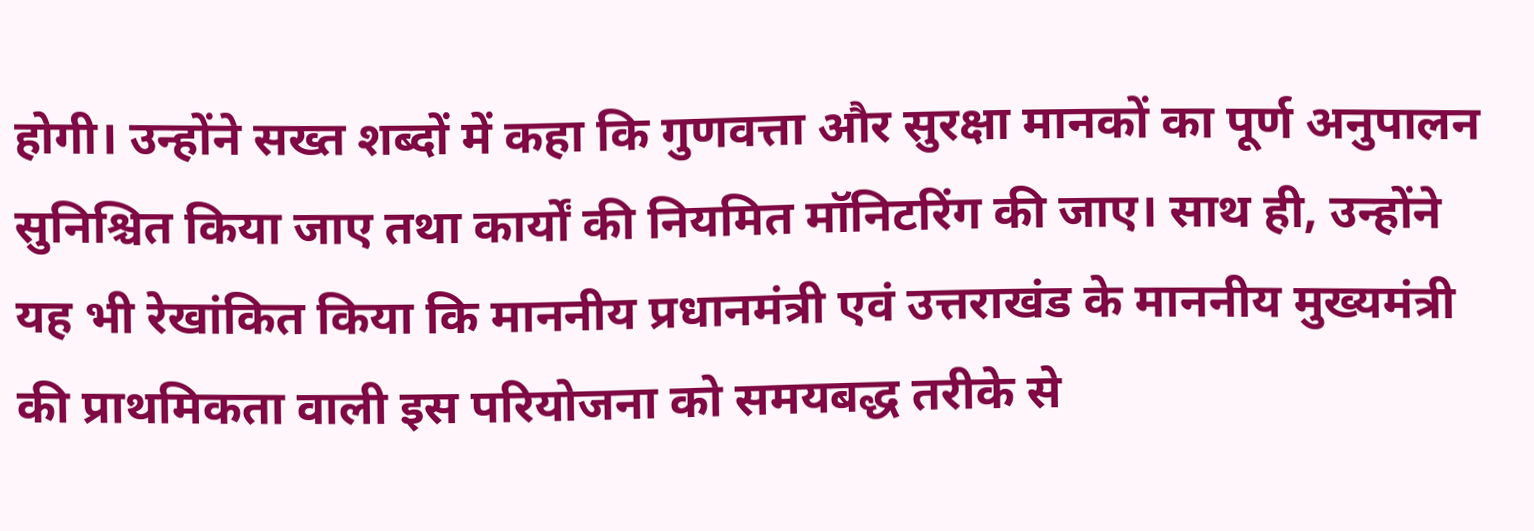होगी। उन्होंने सख्त शब्दों में कहा कि गुणवत्ता और सुरक्षा मानकों का पूर्ण अनुपालन सुनिश्चित किया जाए तथा कार्यों की नियमित मॉनिटरिंग की जाए। साथ ही, उन्होंने यह भी रेखांकित किया कि माननीय प्रधानमंत्री एवं उत्तराखंड के माननीय मुख्यमंत्री की प्राथमिकता वाली इस परियोजना को समयबद्ध तरीके से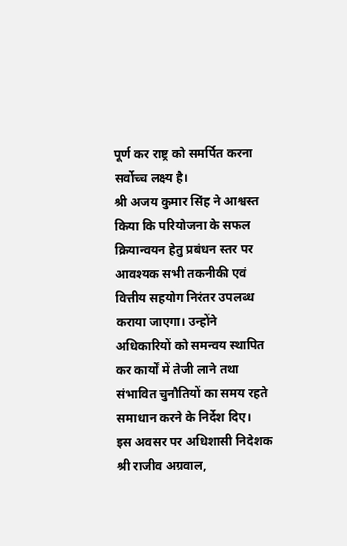पूर्ण कर राष्ट्र को समर्पित करना सर्वोच्च लक्ष्य है।
श्री अजय कुमार सिंह ने आश्वस्त किया कि परियोजना के सफल क्रियान्वयन हेतु प्रबंधन स्तर पर आवश्यक सभी तकनीकी एवं वित्तीय सहयोग निरंतर उपलब्ध कराया जाएगा। उन्होंने अधिकारियों को समन्वय स्थापित कर कार्यों में तेजी लाने तथा संभावित चुनौतियों का समय रहते समाधान करने के निर्देश दिए।
इस अवसर पर अधिशासी निदेशक श्री राजीव अग्रवाल,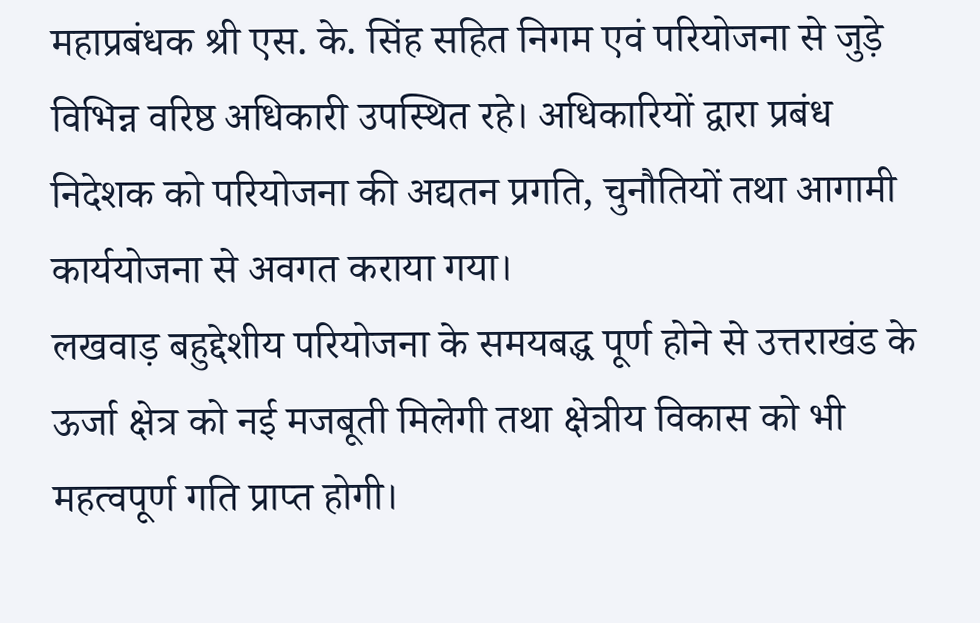महाप्रबंधक श्री एस. के. सिंह सहित निगम एवं परियोजना से जुड़े विभिन्न वरिष्ठ अधिकारी उपस्थित रहे। अधिकारियों द्वारा प्रबंध निदेशक को परियोजना की अद्यतन प्रगति, चुनौतियों तथा आगामी कार्ययोजना से अवगत कराया गया।
लखवाड़ बहुद्देशीय परियोजना के समयबद्ध पूर्ण होने से उत्तराखंड के ऊर्जा क्षेत्र को नई मजबूती मिलेगी तथा क्षेत्रीय विकास को भी महत्वपूर्ण गति प्राप्त होगी।